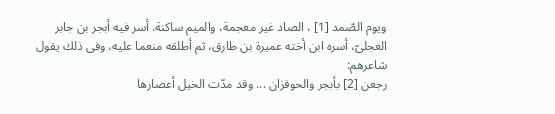ويوم الصّمد [1] ، الصاد غير معجمة، والميم ساكنة. أسر فيه أبجر بن جابر العجلىّ، أسره ابن أخته عميرة بن طارق، ثم أطلقه منعما عليه، وفى ذلك يقول شاعرهم:
رجعن [2] بأبجر والحوفزان ... وقد مدّت الخيل أعصارها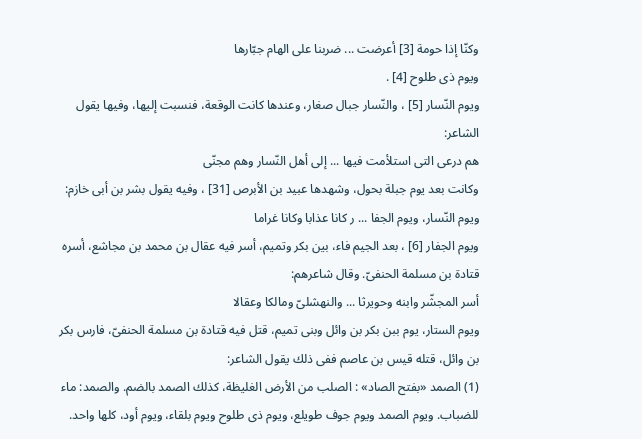وكنّا إذا حومة [3] أعرضت ... ضربنا على الهام جبّارها
ويوم ذى طلوح [4] .
ويوم النّسار [5] ، والنّسار جبال صغار، وعندها كانت الوقعة، فنسبت إليها، وفيها يقول الشاعر:
هم درعى التى استلأمت فيها ... إلى أهل النّسار وهم مجنّى
وكانت بعد يوم جبلة بحول، وشهدها عبيد بن الأبرص [31] ، وفيه يقول بشر بن أبى خازم:
ويوم النّسار، ويوم الجفا ... ر كانا عذابا وكانا غراما
ويوم الجفار [6] ، بعد الجيم فاء، بين بكر وتميم، أسر فيه عقال بن محمد بن مجاشع، أسره قتادة بن مسلمة الحنفىّ. وقال شاعرهم:
أسر المجشّر وابنه وحويرثا ... والنهشلىّ ومالكا وعقالا
ويوم الستار، يوم ببن بكر بن وائل وبنى تميم، قتل فيه قتادة بن مسلمة الحنفىّ، فارس بكر بن وائل، قتله قيس بن عاصم ففى ذلك يقول الشاعر:
(1) الصمد «بفتح الصاد» : الصلب من الأرض الغليظة، كذلك الصمد بالضم. والصمد: ماء للضباب. ويوم الصمد ويوم جوف طويلع، ويوم ذى طلوح ويوم بلقاء، ويوم أود، كلها واحد.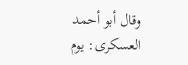وقال أبو أحمد العسكرى: يوم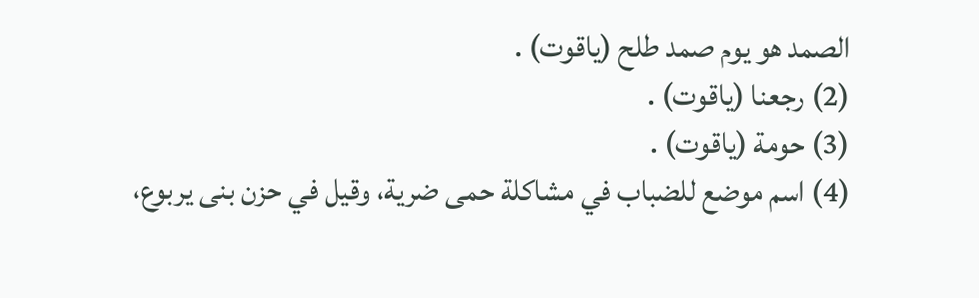الصمد هو يوم صمد طلح (ياقوت) .
(2) رجعنا (ياقوت) .
(3) حومة (ياقوت) .
(4) اسم موضع للضباب في مشاكلة حمى ضرية، وقيل في حزن بنى يربوع،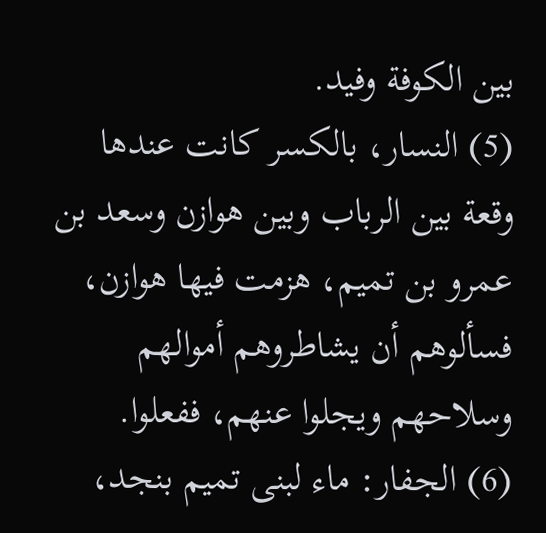بين الكوفة وفيد.
(5) النسار، بالكسر كانت عندها وقعة بين الرباب وبين هوازن وسعد بن عمرو بن تميم، هزمت فيها هوازن، فسألوهم أن يشاطروهم أموالهم وسلاحهم ويجلوا عنهم، ففعلوا.
(6) الجفار: ماء لبنى تميم بنجد،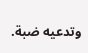وتدعيه ضبة.